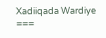Xadiiqada Wardiye
===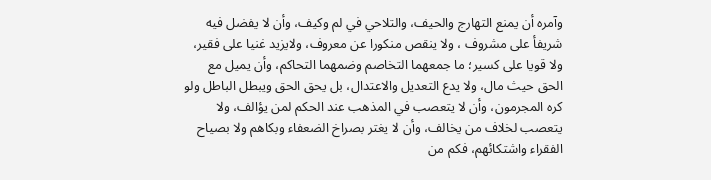وآمره أن يمنع التهارج والحيف، والتلاحي في لم وكيف، وأن لا يفضل فيه شريفأ على مشروف ، ولا ينقص منكورا عن معروف، ولايزيد غنيا على فقير، ولا قويا على كسير؛ ما جمعهما التخاصم وضمهما التحاكم، وأن يميل مع الحق حيث مال، ولا يدع التعديل والاعتدال، بل يحق الحق ويبطل الباطل ولو كره المجرمون، وأن لا يتعصب في المذهب عند الحكم لمن يؤالف، ولا يتعصب لخلاف من يخالف، وأن لا يغتر بصراخ الضعفاء وبكاهم ولا بصياح الفقراء واشتكائهم، فكم من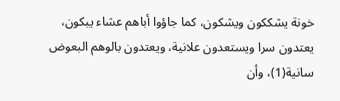خونة يشككون ويشكون، كما جاؤوا أباهم عشاء يبكون، يعتدون سرا ويستعدون علانية، ويعتدون بالوهم البعوض سانية(1)، وأن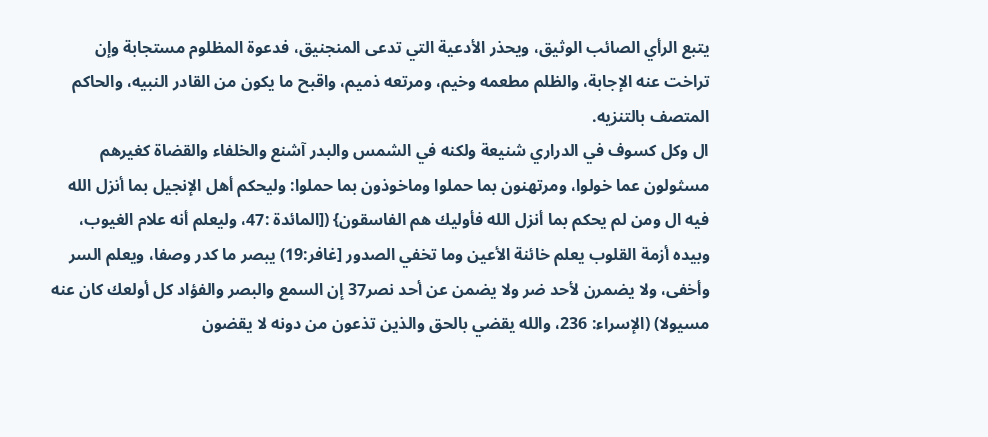يتبع الرأي الصائب الوثيق، ويحذر الأدعية التي تدعى المنجنيق، فدعوة المظلوم مستجابة وإن تراخت عنه الإجابة، والظلم مطعمه وخيم، ومرتعه ذميم، واقبح ما يكون من القادر النبيه، والحاكم المتصف بالتنزيه.
ال وكل كسوف في الدراري شنيعة ولكنه في الشمس والبدر آشنع والخلفاء والقضاة كغيرهم مسثولون عما خولوا، ومرتهنون بما حملوا وماخوذون بما حملوا: وليحكم أهل الإنجيل بما أنزل الله فيه ال ومن لم يحكم بما أنزل الله فأوليك هم الفاسقون} ([المائدة :47، وليعلم أنه علام الغيوب، وبيده أزمة القلوب يعلم خائنة الأعين وما تخفي الصدور [غافر:19) يبصر ما كدر وصفا، ويعلم السر وأخفى، ولا يضمرن لأحد ضر ولا يضمن عن أحد نصر37 إن السمع والبصر والفؤاد كل أولعك كان عنه مسيولا) (الإسراء: 236، والله يقضي بالحق والذين تذعون من دونه لا يقضون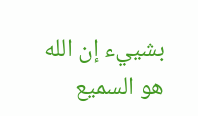بشييء إن الله هو السميع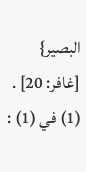البصير} [غافر: 20] .
(1) في (1) :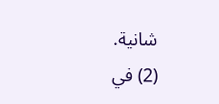شانية.
(2) في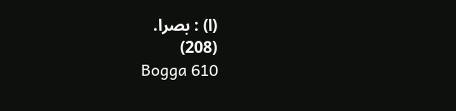(ا) : بصرا.
(208)
Bogga 610